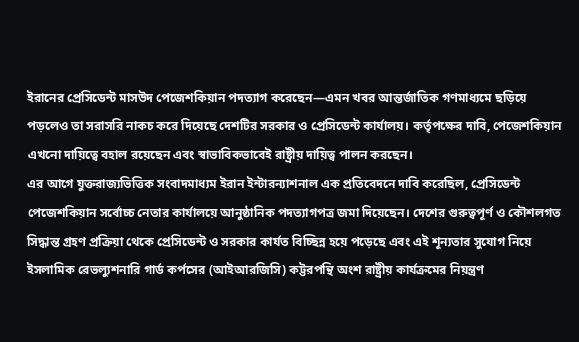ইরানের প্রেসিডেন্ট মাসউদ পেজেশকিয়ান পদত্যাগ করেছেন—এমন খবর আন্তর্জাতিক গণমাধ্যমে ছড়িয়ে পড়লেও তা সরাসরি নাকচ করে দিয়েছে দেশটির সরকার ও প্রেসিডেন্ট কার্যালয়। কর্তৃপক্ষের দাবি, পেজেশকিয়ান এখনো দায়িত্বে বহাল রয়েছেন এবং স্বাভাবিকভাবেই রাষ্ট্রীয় দায়িত্ব পালন করছেন।
এর আগে যুক্তরাজ্যভিত্তিক সংবাদমাধ্যম ইরান ইন্টারন্যাশনাল এক প্রতিবেদনে দাবি করেছিল, প্রেসিডেন্ট পেজেশকিয়ান সর্বোচ্চ নেতার কার্যালয়ে আনুষ্ঠানিক পদত্যাগপত্র জমা দিয়েছেন। দেশের গুরুত্বপূর্ণ ও কৌশলগত সিদ্ধান্ত গ্রহণ প্রক্রিয়া থেকে প্রেসিডেন্ট ও সরকার কার্যত বিচ্ছিন্ন হয়ে পড়েছে এবং এই শূন্যতার সুযোগ নিয়ে ইসলামিক রেভল্যুশনারি গার্ড কর্পসের (আইআরজিসি) কট্টরপন্থি অংশ রাষ্ট্রীয় কার্যক্রমের নিয়ন্ত্রণ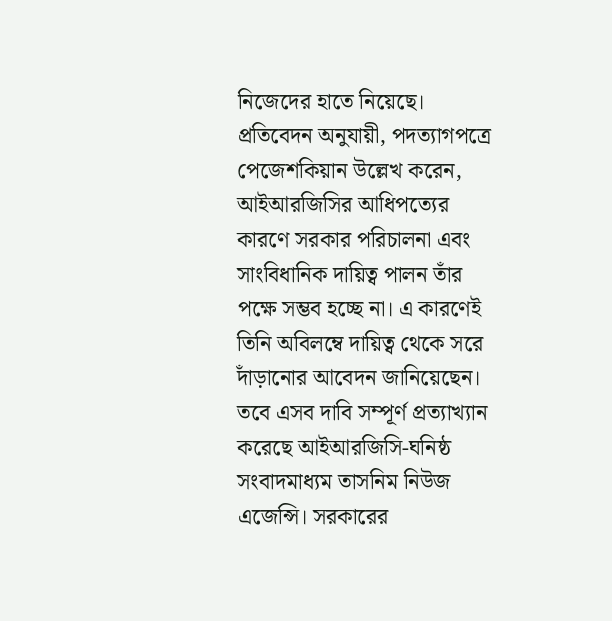নিজেদের হাতে নিয়েছে।
প্রতিবেদন অনুযায়ী, পদত্যাগপত্রে পেজেশকিয়ান উল্লেখ করেন, আইআরজিসির আধিপত্যের কারণে সরকার পরিচালনা এবং সাংবিধানিক দায়িত্ব পালন তাঁর পক্ষে সম্ভব হচ্ছে না। এ কারণেই তিনি অবিলম্বে দায়িত্ব থেকে সরে দাঁড়ানোর আবেদন জানিয়েছেন। তবে এসব দাবি সম্পূর্ণ প্রত্যাখ্যান করেছে আইআরজিসি-ঘনিষ্ঠ সংবাদমাধ্যম তাসনিম নিউজ এজেন্সি। সরকারের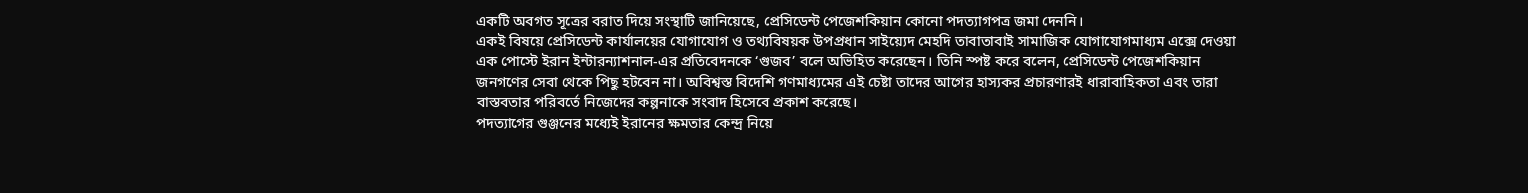একটি অবগত সূত্রের বরাত দিয়ে সংস্থাটি জানিয়েছে, প্রেসিডেন্ট পেজেশকিয়ান কোনো পদত্যাগপত্র জমা দেননি।
একই বিষয়ে প্রেসিডেন্ট কার্যালয়ের যোগাযোগ ও তথ্যবিষয়ক উপপ্রধান সাইয়্যেদ মেহদি তাবাতাবাই সামাজিক যোগাযোগমাধ্যম এক্সে দেওয়া এক পোস্টে ইরান ইন্টারন্যাশনাল-এর প্রতিবেদনকে ‘গুজব’ বলে অভিহিত করেছেন। তিনি স্পষ্ট করে বলেন, প্রেসিডেন্ট পেজেশকিয়ান জনগণের সেবা থেকে পিছু হটবেন না। অবিশ্বস্ত বিদেশি গণমাধ্যমের এই চেষ্টা তাদের আগের হাস্যকর প্রচারণারই ধারাবাহিকতা এবং তারা বাস্তবতার পরিবর্তে নিজেদের কল্পনাকে সংবাদ হিসেবে প্রকাশ করেছে।
পদত্যাগের গুঞ্জনের মধ্যেই ইরানের ক্ষমতার কেন্দ্র নিয়ে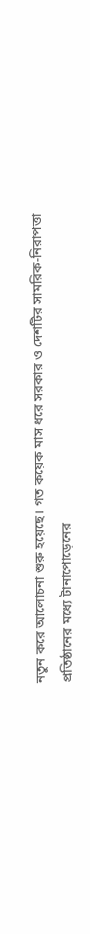নতুন করে আলোচনা শুরু হয়েছে। গত কয়েক মাস ধরে সরকার ও দেশটির সামরিক-নিরাপত্তা প্রতিষ্ঠানের মধ্যে টানাপোড়েনের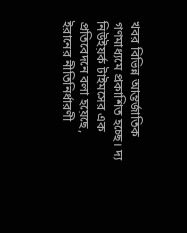খবর বিভিন্ন আন্তর্জাতিক গণমাধ্যমে প্রকাশিত হচ্ছে। দ্য নিউইয়র্ক টাইমসের এক প্রতিবেদনে বলা হয়েছে, ইরানের নীতিনির্ধারণী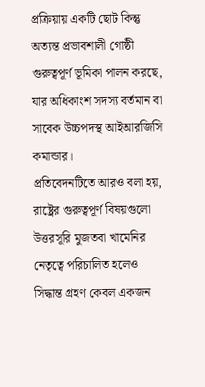প্রক্রিয়ায় একটি ছোট কিন্তু অত্যন্ত প্রভাবশালী গোষ্ঠী গুরুত্বপূর্ণ ভূমিকা পালন করছে, যার অধিকাংশ সদস্য বর্তমান বা সাবেক উচ্চপদস্থ আইআরজিসি কমান্ডার।
প্রতিবেদনটিতে আরও বলা হয়, রাষ্ট্রের গুরুত্বপূর্ণ বিষয়গুলো উত্তরসূরি মুজতবা খামেনির নেতৃত্বে পরিচালিত হলেও সিদ্ধান্ত গ্রহণ কেবল একজন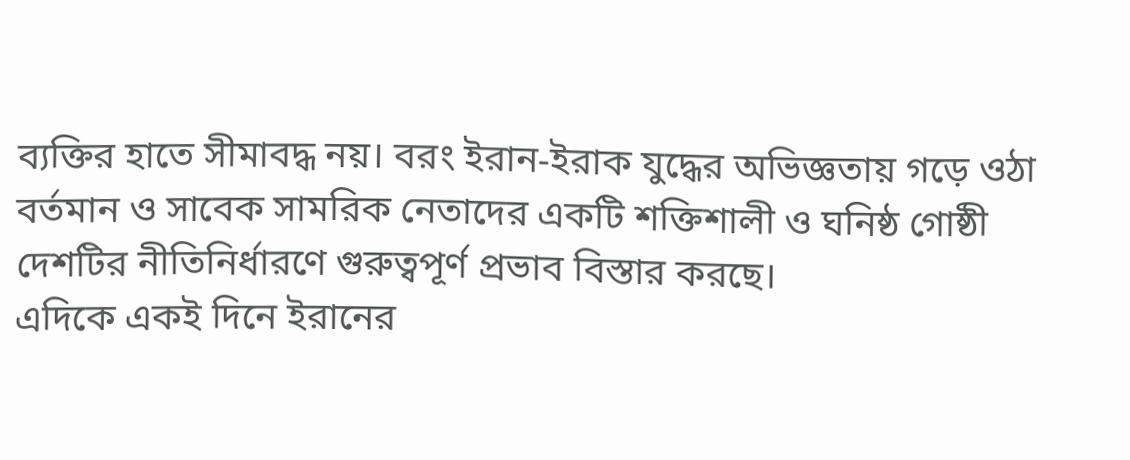ব্যক্তির হাতে সীমাবদ্ধ নয়। বরং ইরান-ইরাক যুদ্ধের অভিজ্ঞতায় গড়ে ওঠা বর্তমান ও সাবেক সামরিক নেতাদের একটি শক্তিশালী ও ঘনিষ্ঠ গোষ্ঠী দেশটির নীতিনির্ধারণে গুরুত্বপূর্ণ প্রভাব বিস্তার করছে।
এদিকে একই দিনে ইরানের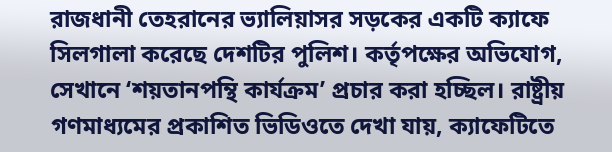রাজধানী তেহরানের ভ্যালিয়াসর সড়কের একটি ক্যাফে সিলগালা করেছে দেশটির পুলিশ। কর্তৃপক্ষের অভিযোগ, সেখানে ‘শয়তানপন্থি কার্যক্রম’ প্রচার করা হচ্ছিল। রাষ্ট্রীয় গণমাধ্যমের প্রকাশিত ভিডিওতে দেখা যায়, ক্যাফেটিতে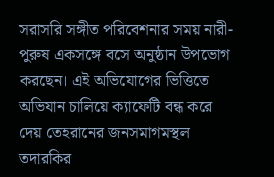সরাসরি সঙ্গীত পরিবেশনার সময় নারী-পুরুষ একসঙ্গে বসে অনুষ্ঠান উপভোগ করছেন। এই অভিযোগের ভিত্তিতে অভিযান চালিয়ে ক্যাফেটি বন্ধ করে দেয় তেহরানের জনসমাগমস্থল তদারকির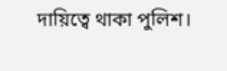দায়িত্বে থাকা পুলিশ।